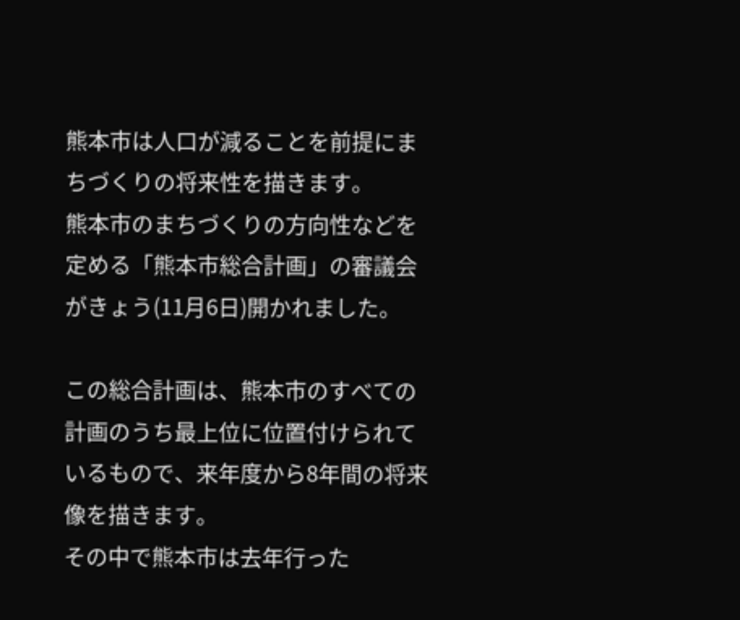熊本市は人口が減ることを前提にまちづくりの将来性を描きます。
熊本市のまちづくりの方向性などを定める「熊本市総合計画」の審議会がきょう(11月6日)開かれました。

この総合計画は、熊本市のすべての計画のうち最上位に位置付けられているもので、来年度から8年間の将来像を描きます。
その中で熊本市は去年行った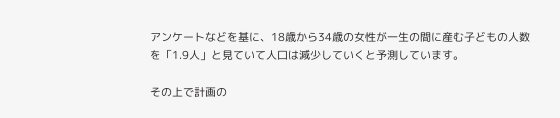アンケートなどを基に、18歳から34歳の女性が一生の間に産む子どもの人数を「1.9人」と見ていて人口は減少していくと予測しています。

その上で計画の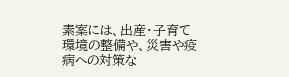素案には、出産・子育て環境の整備や、災害や疫病への対策な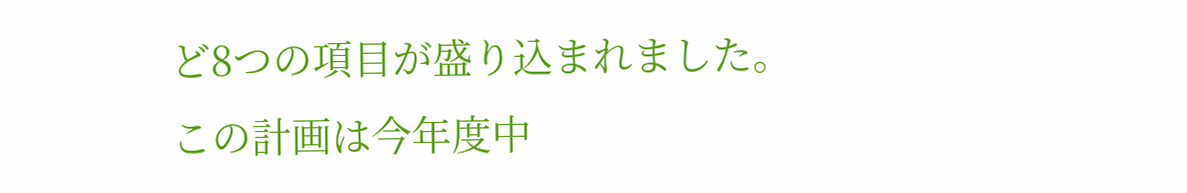ど8つの項目が盛り込まれました。
この計画は今年度中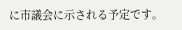に市議会に示される予定です。